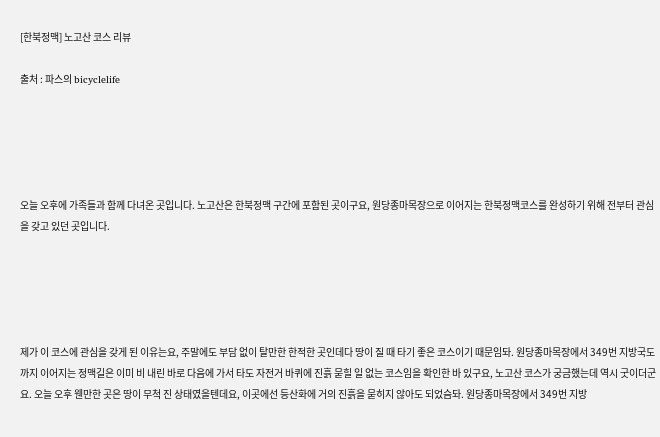[한북정맥] 노고산 코스 리뷰

출처 : 파스의 bicyclelife





오늘 오후에 가족들과 함께 다녀온 곳입니다. 노고산은 한북정맥 구간에 포함된 곳이구요, 원당종마목장으로 이어지는 한북정맥코스를 완성하기 위해 전부터 관심을 갖고 있던 곳입니다.





제가 이 코스에 관심을 갖게 된 이유는요, 주말에도 부담 없이 탈만한 한적한 곳인데다 땅이 질 때 타기 좋은 코스이기 때문임돠. 원당종마목장에서 349번 지방국도까지 이어지는 정맥길은 이미 비 내린 바로 다음에 가서 타도 자전거 바퀴에 진흙 묻힐 일 없는 코스임을 확인한 바 있구요, 노고산 코스가 궁금했는데 역시 굿이더군요. 오늘 오후 웬만한 곳은 땅이 무척 진 상태였을텐데요, 이곳에선 등산화에 거의 진흙을 묻히지 않아도 되었슴돠. 원당종마목장에서 349번 지방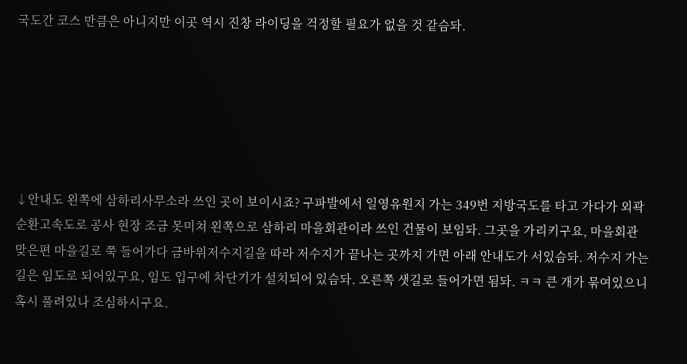국도간 코스 만큼은 아니지만 이곳 역시 진창 라이딩을 걱정할 필요가 없을 것 같슴돠.






↓안내도 왼쪽에 삼하리사무소라 쓰인 곳이 보이시죠? 구파발에서 일영유원지 가는 349번 지방국도를 타고 가다가 외곽순환고속도로 공사 현장 조금 못미쳐 왼쪽으로 삼하리 마을회관이라 쓰인 건물이 보임돠. 그곳을 가리키구요, 마을회관 맞은편 마을길로 쭉 들어가다 금바위저수지길을 따라 저수지가 끝나는 곳까지 가면 아래 안내도가 서있슴돠. 저수지 가는 길은 임도로 되어있구요, 임도 입구에 차단기가 설치되어 있슴돠. 오른쪽 샛길로 들어가면 됨돠. ㅋㅋ 큰 개가 묶여있으니 혹시 풀려있나 조심하시구요.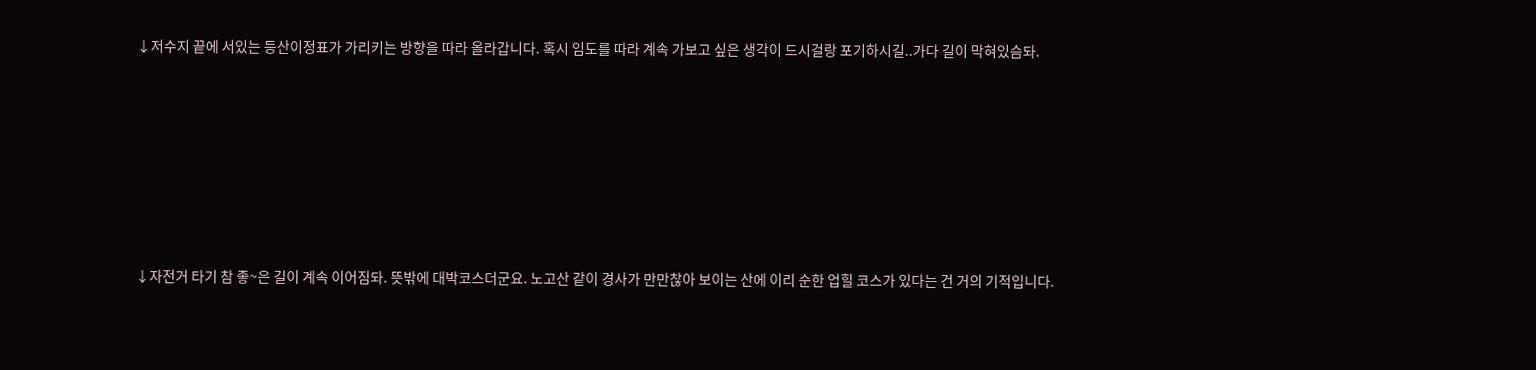↓저수지 끝에 서있는 등산이정표가 가리키는 방향을 따라 올라갑니다. 혹시 임도를 따라 계속 가보고 싶은 생각이 드시걸랑 포기하시길..가다 길이 막혀있슴돠.









↓자전거 타기 참 좋~은 길이 계속 이어짐돠. 뜻밖에 대박코스더군요. 노고산 같이 경사가 만만찮아 보이는 산에 이리 순한 업힐 코스가 있다는 건 거의 기적입니다.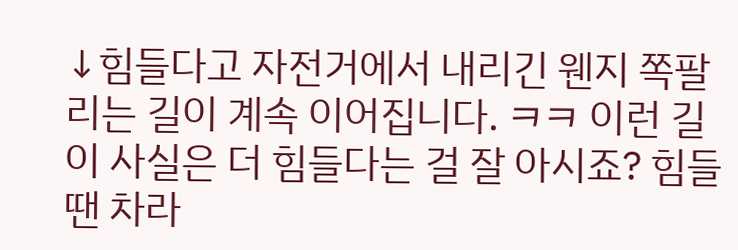↓힘들다고 자전거에서 내리긴 웬지 쪽팔리는 길이 계속 이어집니다. ㅋㅋ 이런 길이 사실은 더 힘들다는 걸 잘 아시죠? 힘들 땐 차라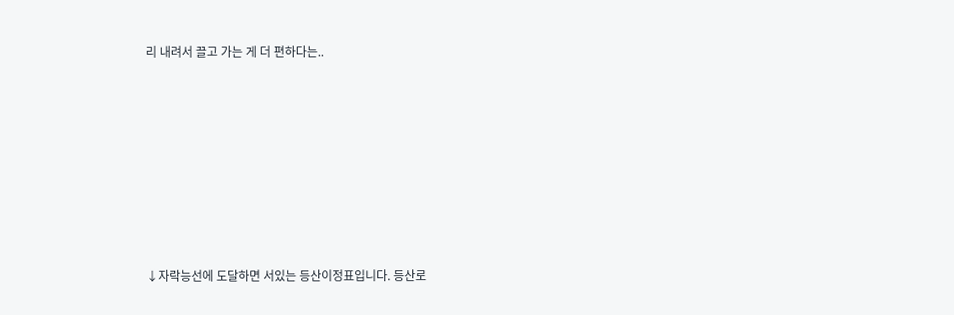리 내려서 끌고 가는 게 더 편하다는..









↓자락능선에 도달하면 서있는 등산이정표입니다. 등산로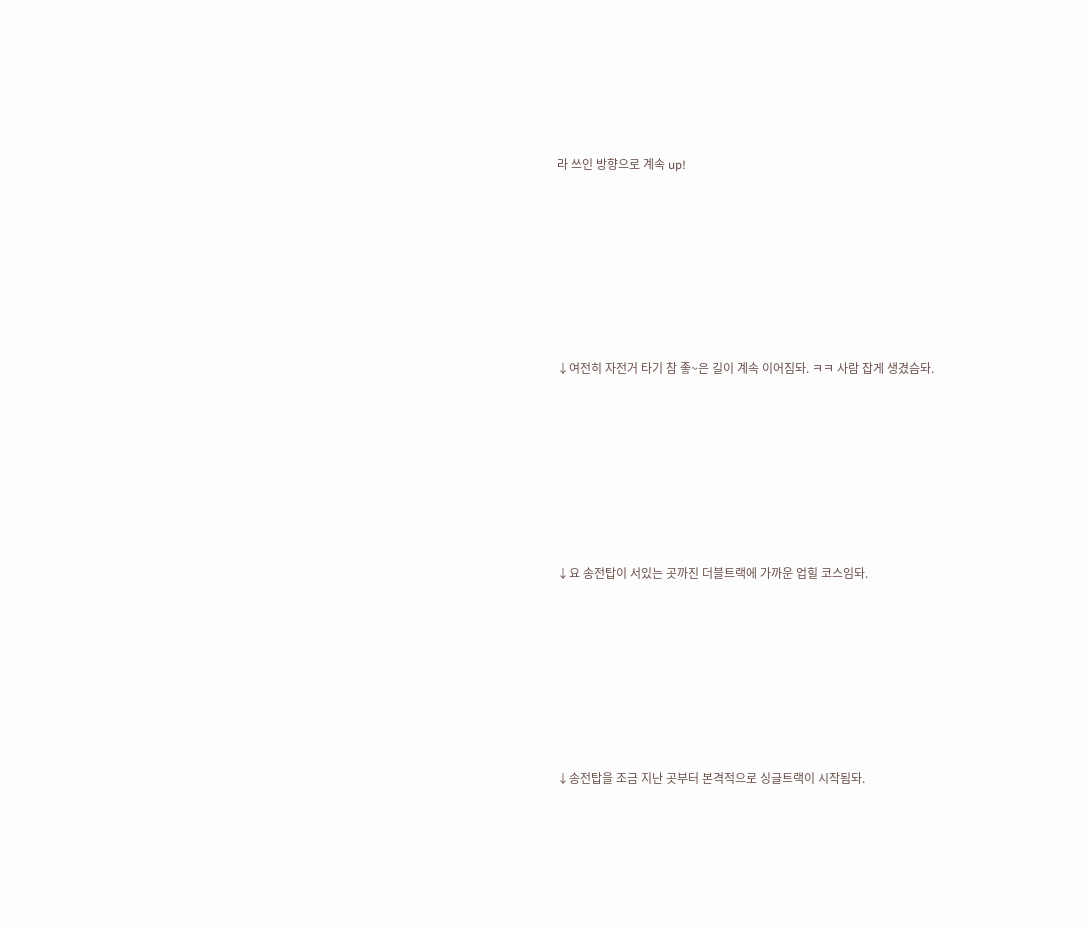라 쓰인 방향으로 계속 up!







↓여전히 자전거 타기 참 좋~은 길이 계속 이어짐돠. ㅋㅋ 사람 잡게 생겼슴돠.







↓요 송전탑이 서있는 곳까진 더블트랙에 가까운 업힐 코스임돠.







↓송전탑을 조금 지난 곳부터 본격적으로 싱글트랙이 시작됨돠.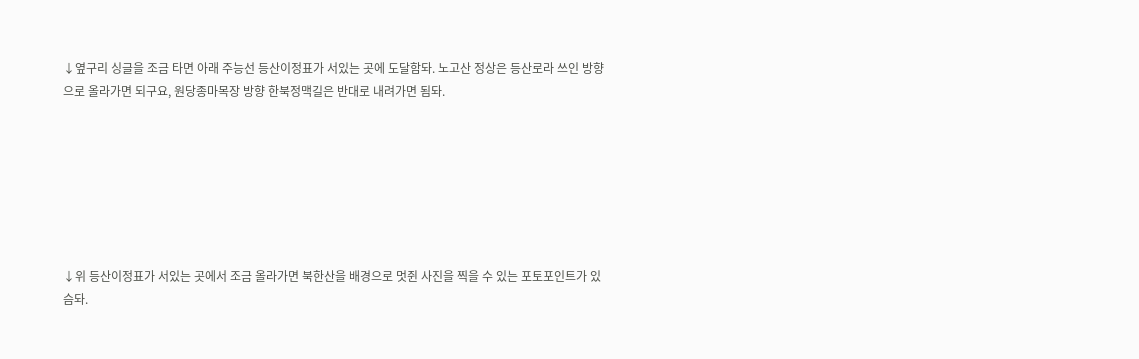↓옆구리 싱글을 조금 타면 아래 주능선 등산이정표가 서있는 곳에 도달함돠. 노고산 정상은 등산로라 쓰인 방향으로 올라가면 되구요, 원당종마목장 방향 한북정맥길은 반대로 내려가면 됨돠.







↓위 등산이정표가 서있는 곳에서 조금 올라가면 북한산을 배경으로 멋쥔 사진을 찍을 수 있는 포토포인트가 있슴돠.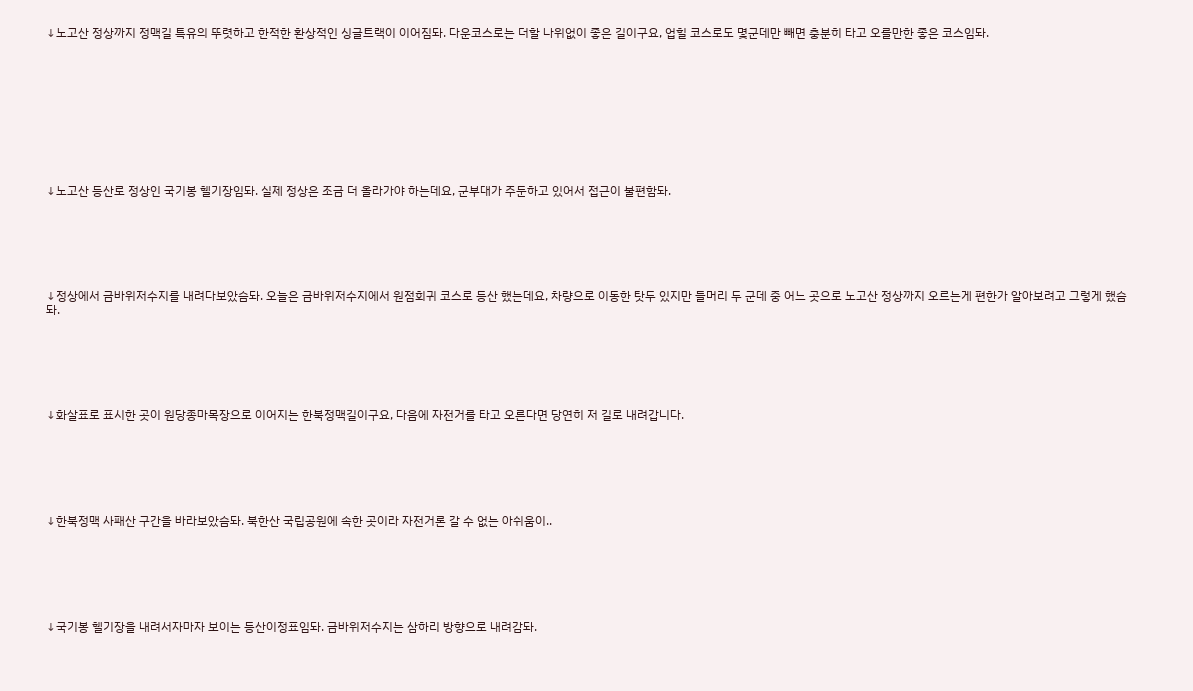↓노고산 정상까지 정맥길 특유의 뚜렷하고 한적한 환상적인 싱글트랙이 이어짐돠. 다운코스로는 더할 나위없이 좋은 길이구요, 업힐 코스로도 몇군데만 빼면 충분히 타고 오를만한 좋은 코스임돠.











↓노고산 등산로 정상인 국기봉 헬기장임돠. 실제 정상은 조금 더 올라가야 하는데요, 군부대가 주둔하고 있어서 접근이 불편함돠.







↓정상에서 금바위저수지를 내려다보았슴돠. 오늘은 금바위저수지에서 원점회귀 코스로 등산 했는데요, 차량으로 이동한 탓두 있지만 들머리 두 군데 중 어느 곳으로 노고산 정상까지 오르는게 편한가 알아보려고 그렇게 했슴돠.







↓화살표로 표시한 곳이 원당종마목장으로 이어지는 한북정맥길이구요, 다음에 자전거를 타고 오른다면 당연히 저 길로 내려갑니다.







↓한북정맥 사패산 구간을 바라보았슴돠. 북한산 국립공원에 속한 곳이라 자전거론 갈 수 없는 아쉬움이..







↓국기봉 헬기장을 내려서자마자 보이는 등산이정표임돠. 금바위저수지는 삼하리 방향으로 내려감돠.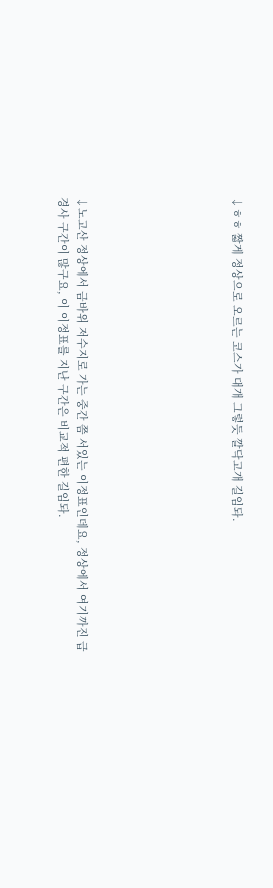↓ㅎㅎ 짧게 정상으로 오르는 코스가 대개 그렇듯 깔닥고개 길임돠.







↓노고산 정상에서 금바위 저수지로 가는 중간 쯤 서있는 이정표인데요, 정상에서 여기까진 급경사 구간이 많구요, 이 이정표를 지난 구간은 비교적 편한 길임돠.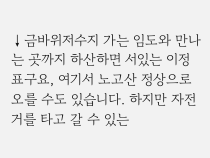↓금바위저수지 가는 임도와 만나는 곳까지 하산하면 서있는 이정표구요, 여기서 노고산 정상으로 오를 수도 있습니다. 하지만 자전거를 타고 갈 수 있는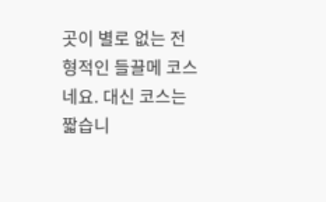곳이 별로 없는 전형적인 들끌메 코스네요. 대신 코스는 짧습니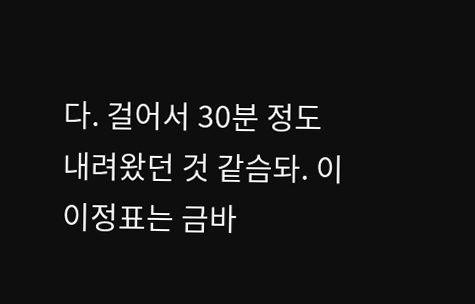다. 걸어서 30분 정도 내려왔던 것 같슴돠. 이 이정표는 금바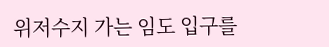위저수지 가는 임도 입구를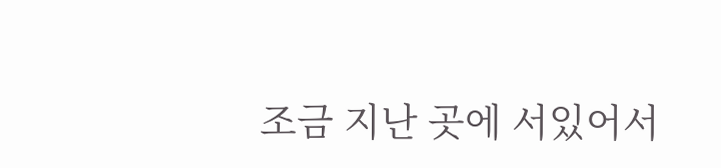조금 지난 곳에 서있어서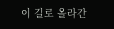이 길로 올라간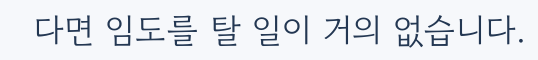다면 임도를 탈 일이 거의 없습니다.